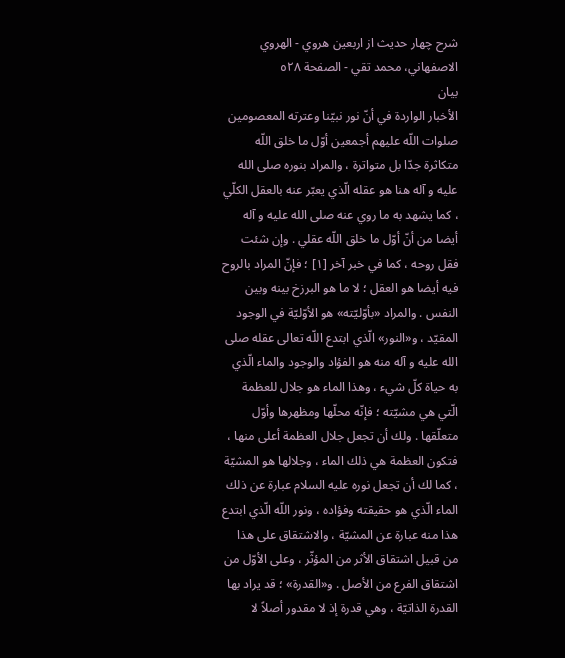شرح چهار حديث از اربعين هروي - الهروي الاصفهاني، محمد تقي - الصفحة ٥٢٨
بيان
الأخبار الواردة في أنّ نور نبيّنا وعترته المعصومين صلوات اللّه عليهم أجمعين أوّل ما خلق اللّه متكاثرة جدّا بل متواترة ، والمراد بنوره صلى الله عليه و آله هنا هو عقله الّذي يعبّر عنه بالعقل الكلّي ، كما يشهد به ما روي عنه صلى الله عليه و آله أيضا من أنّ أوّل ما خلق اللّه عقلي . وإن شئت فقل روحه ، كما في خبر آخر [١] ؛ فإنّ المراد بالروح فيه أيضا هو العقل ؛ لا ما هو البرزخ بينه وبين النفس . والمراد «بأوّليّته» هو الأوّليّة في الوجود المقيّد ، و«النور» الّذي ابتدع اللّه تعالى عقله صلى الله عليه و آله منه هو الفؤاد والوجود والماء الّذي به حياة كلّ شيء ، وهذا الماء هو جلال للعظمة الّتي هي مشيّته ؛ فإنّه محلّها ومظهرها وأوّل متعلّقها . ولك أن تجعل جلال العظمة أعلى منها ، فتكون العظمة هي ذلك الماء ، وجلالها هو المشيّة ، كما لك أن تجعل نوره عليه السلام عبارة عن ذلك الماء الّذي هو حقيقته وفؤاده ، ونور اللّه الّذي ابتدع هذا منه عبارة عن المشيّة ، والاشتقاق على هذا من قبيل اشتقاق الأثر من المؤثّر ، وعلى الأوّل من اشتقاق الفرع من الأصل . و«القدرة» ؛ قد يراد بها القدرة الذاتيّة ، وهي قدرة إذ لا مقدور أصلاً لا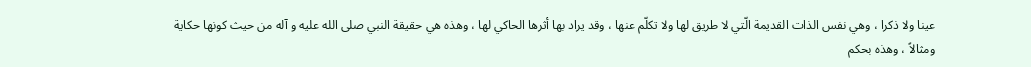عينا ولا ذكرا ، وهي نفس الذات القديمة الّتي لا طريق لها ولا تكلّم عنها ، وقد يراد بها أثرها الحاكي لها ، وهذه هي حقيقة النبي صلى الله عليه و آله من حيث كونها حكاية ومثالاً ، وهذه بحكم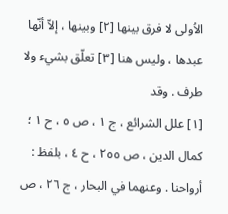الاُولى لا فرق بينها [٢] وبينها ، إلاّ أنّها عبدها ، وليس هنا [٣] تعلّق بشيء ولا طرف . وقد
[١] علل الشرائع ، ج ١ ، ص ٥ ، ح ١ ؛ كمال الدين ، ص ٢٥٥ ، ح ٤ ، بلفظ : أرواحنا . وعنهما في البحار ، ج ٢٦ ، ص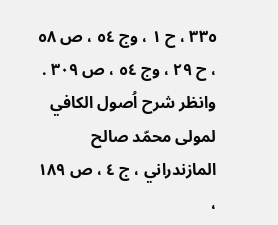٣٣٥ ، ح ١ ، وج ٥٤ ، ص ٥٨ ، ح ٢٩ ، وج ٥٤ ، ص ٣٠٩ . وانظر شرح اُصول الكافي لمولى محمّد صالح المازندراني ، ج ٤ ، ص ١٨٩ ،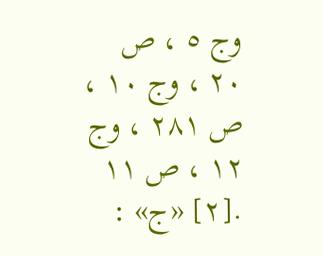وج ٥ ، ص ٢٠ ، وج ١٠ ، ص ٢٨١ ، وج ١٢ ، ص ١١ .[٢] «ج» :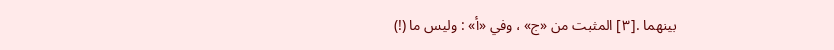بينهما .[٣] المثبت من «ج» ، وفي «أ» : وليس ما (!)